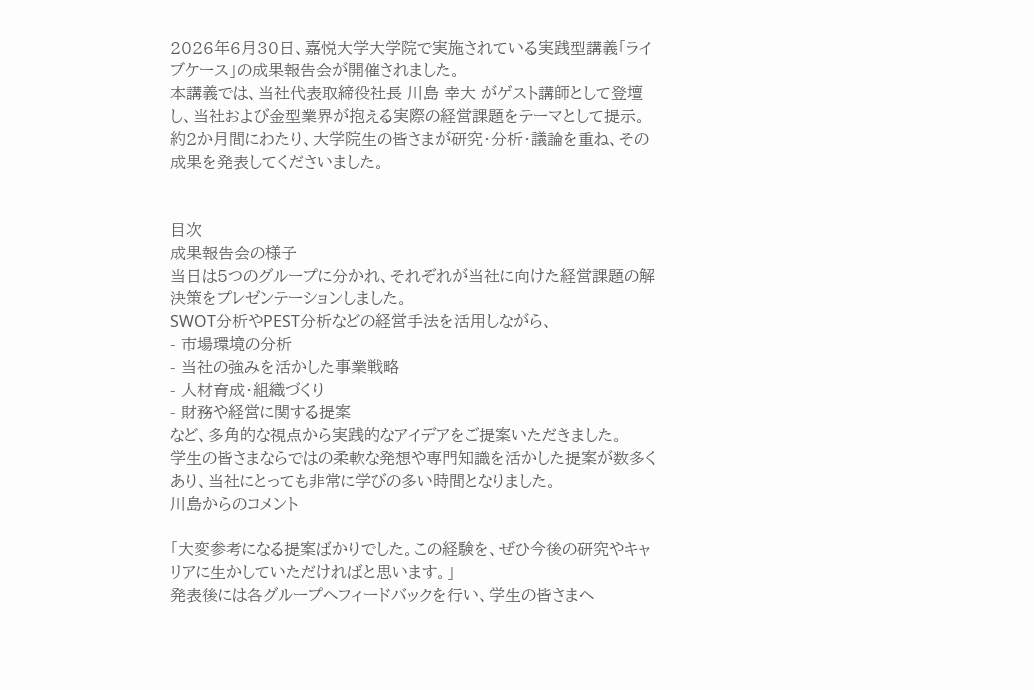2026年6月30日、嘉悦大学大学院で実施されている実践型講義「ライブケース」の成果報告会が開催されました。
本講義では、当社代表取締役社長 川島 幸大 がゲスト講師として登壇し、当社および金型業界が抱える実際の経営課題をテーマとして提示。約2か月間にわたり、大学院生の皆さまが研究・分析・議論を重ね、その成果を発表してくださいました。


目次
成果報告会の様子
当日は5つのグループに分かれ、それぞれが当社に向けた経営課題の解決策をプレゼンテーションしました。
SWOT分析やPEST分析などの経営手法を活用しながら、
- 市場環境の分析
- 当社の強みを活かした事業戦略
- 人材育成・組織づくり
- 財務や経営に関する提案
など、多角的な視点から実践的なアイデアをご提案いただきました。
学生の皆さまならではの柔軟な発想や専門知識を活かした提案が数多くあり、当社にとっても非常に学びの多い時間となりました。
川島からのコメント

「大変参考になる提案ばかりでした。この経験を、ぜひ今後の研究やキャリアに生かしていただければと思います。」
発表後には各グループへフィードバックを行い、学生の皆さまへ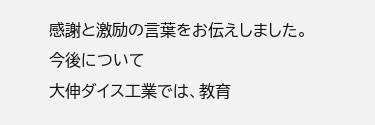感謝と激励の言葉をお伝えしました。
今後について
大伸ダイス工業では、教育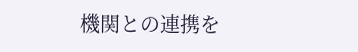機関との連携を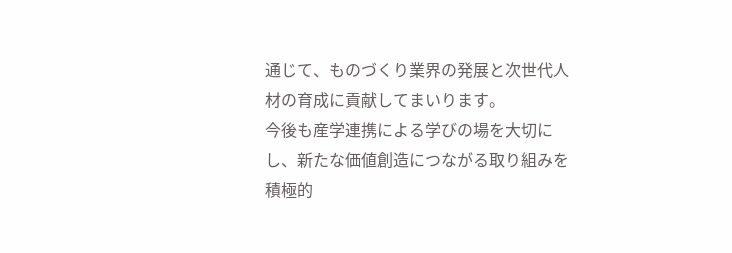通じて、ものづくり業界の発展と次世代人材の育成に貢献してまいります。
今後も産学連携による学びの場を大切にし、新たな価値創造につながる取り組みを積極的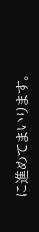に進めてまいります。